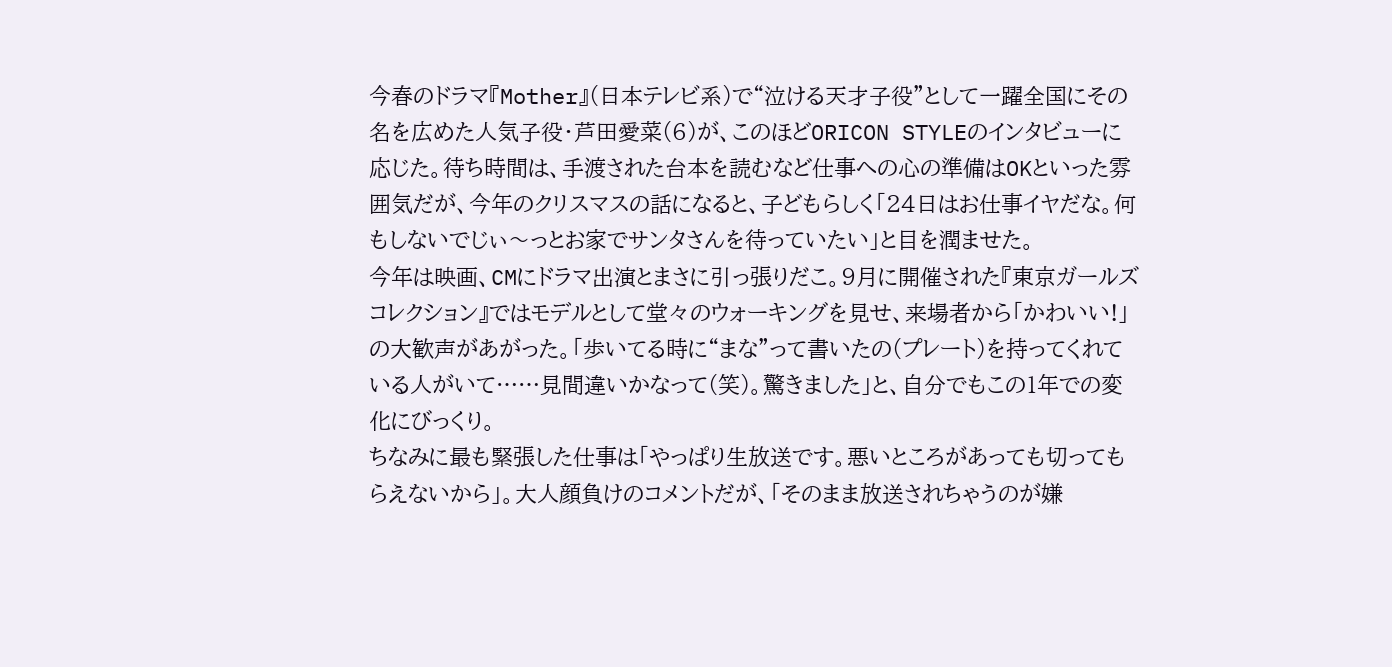今春のドラマ『Mother』(日本テレビ系)で“泣ける天才子役”として一躍全国にその名を広めた人気子役・芦田愛菜(6)が、このほどORICON STYLEのインタビューに応じた。待ち時間は、手渡された台本を読むなど仕事への心の準備はOKといった雰囲気だが、今年のクリスマスの話になると、子どもらしく「24日はお仕事イヤだな。何もしないでじぃ〜っとお家でサンタさんを待っていたい」と目を潤ませた。
今年は映画、CMにドラマ出演とまさに引っ張りだこ。9月に開催された『東京ガールズコレクション』ではモデルとして堂々のウォーキングを見せ、来場者から「かわいい!」の大歓声があがった。「歩いてる時に“まな”って書いたの(プレート)を持ってくれている人がいて……見間違いかなって(笑)。驚きました」と、自分でもこの1年での変化にびっくり。
ちなみに最も緊張した仕事は「やっぱり生放送です。悪いところがあっても切ってもらえないから」。大人顔負けのコメントだが、「そのまま放送されちゃうのが嫌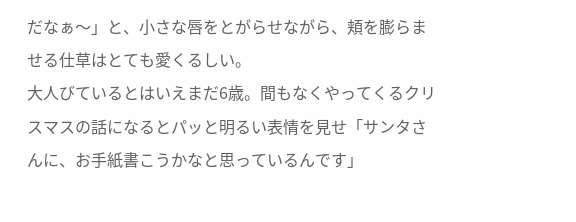だなぁ〜」と、小さな唇をとがらせながら、頬を膨らませる仕草はとても愛くるしい。
大人びているとはいえまだ6歳。間もなくやってくるクリスマスの話になるとパッと明るい表情を見せ「サンタさんに、お手紙書こうかなと思っているんです」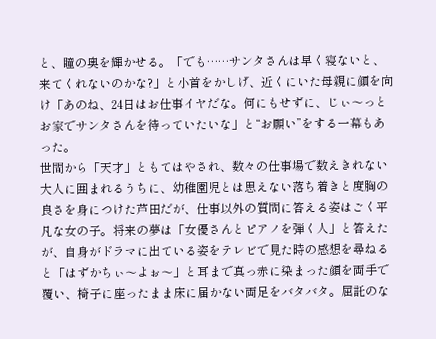と、瞳の奥を輝かせる。「でも……サンタさんは早く寝ないと、来てくれないのかな?」と小首をかしげ、近くにいた母親に顔を向け「あのね、24日はお仕事イヤだな。何にもせずに、じぃ〜っとお家でサンタさんを待っていたいな」と“お願い”をする一幕もあった。
世間から「天才」ともてはやされ、数々の仕事場で数えきれない大人に囲まれるうちに、幼稚園児とは思えない落ち着きと度胸の良さを身につけた芦田だが、仕事以外の質問に答える姿はごく平凡な女の子。将来の夢は「女優さんとピアノを弾く人」と答えたが、自身がドラマに出ている姿をテレビで見た時の感想を尋ねると「はずかちぃ〜よぉ〜」と耳まで真っ赤に染まった顔を両手で覆い、椅子に座ったまま床に届かない両足をバタバタ。屈託のな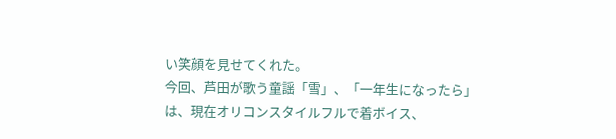い笑顔を見せてくれた。
今回、芦田が歌う童謡「雪」、「一年生になったら」は、現在オリコンスタイルフルで着ボイス、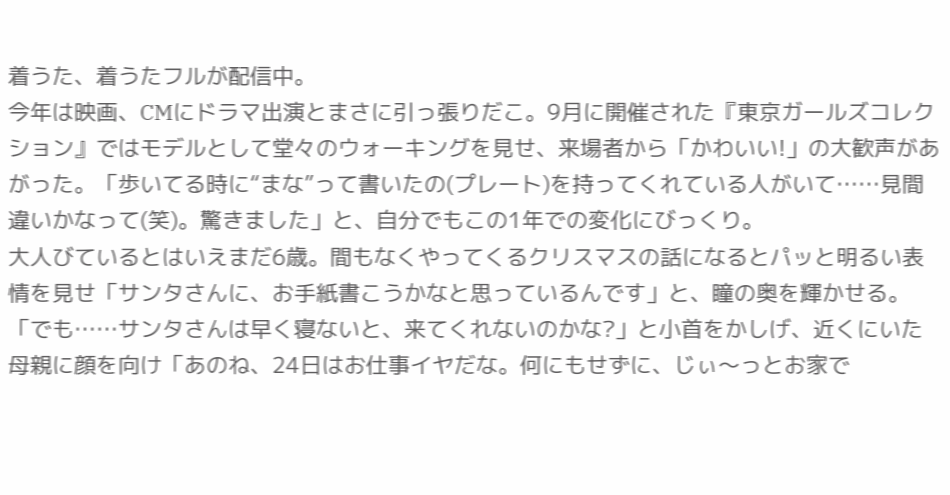着うた、着うたフルが配信中。
今年は映画、CMにドラマ出演とまさに引っ張りだこ。9月に開催された『東京ガールズコレクション』ではモデルとして堂々のウォーキングを見せ、来場者から「かわいい!」の大歓声があがった。「歩いてる時に“まな”って書いたの(プレート)を持ってくれている人がいて……見間違いかなって(笑)。驚きました」と、自分でもこの1年での変化にびっくり。
大人びているとはいえまだ6歳。間もなくやってくるクリスマスの話になるとパッと明るい表情を見せ「サンタさんに、お手紙書こうかなと思っているんです」と、瞳の奥を輝かせる。「でも……サンタさんは早く寝ないと、来てくれないのかな?」と小首をかしげ、近くにいた母親に顔を向け「あのね、24日はお仕事イヤだな。何にもせずに、じぃ〜っとお家で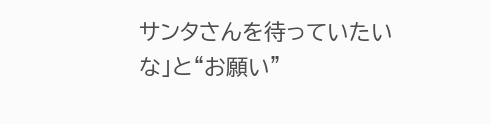サンタさんを待っていたいな」と“お願い”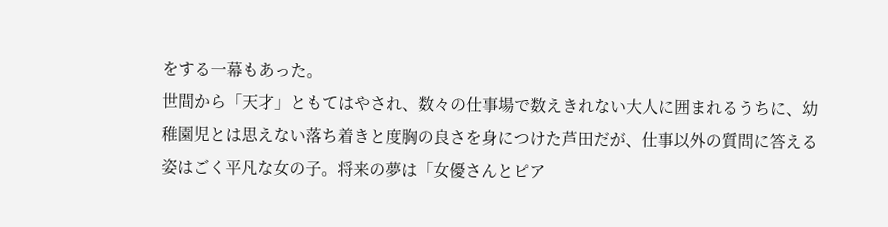をする一幕もあった。
世間から「天才」ともてはやされ、数々の仕事場で数えきれない大人に囲まれるうちに、幼稚園児とは思えない落ち着きと度胸の良さを身につけた芦田だが、仕事以外の質問に答える姿はごく平凡な女の子。将来の夢は「女優さんとピア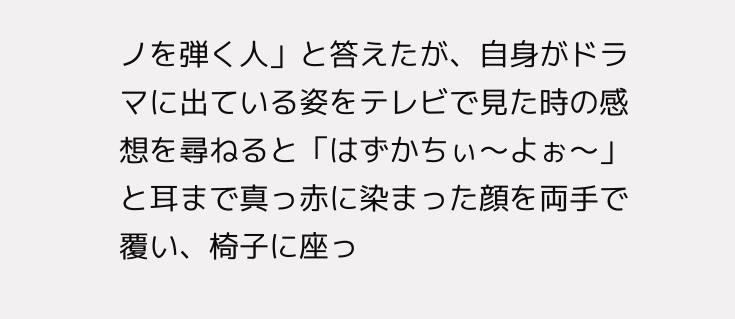ノを弾く人」と答えたが、自身がドラマに出ている姿をテレビで見た時の感想を尋ねると「はずかちぃ〜よぉ〜」と耳まで真っ赤に染まった顔を両手で覆い、椅子に座っ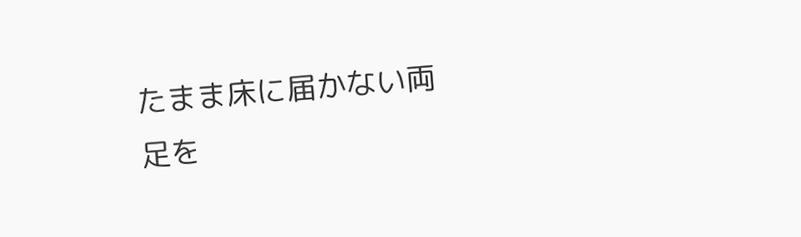たまま床に届かない両足を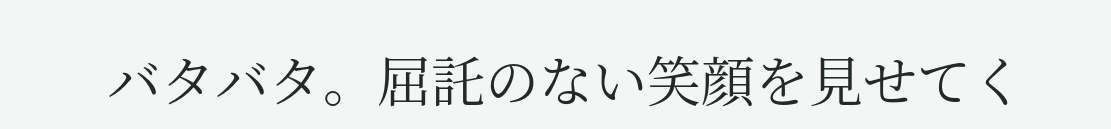バタバタ。屈託のない笑顔を見せてく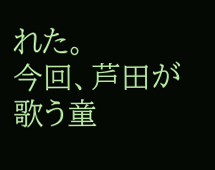れた。
今回、芦田が歌う童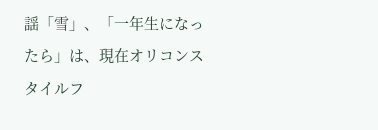謡「雪」、「一年生になったら」は、現在オリコンスタイルフ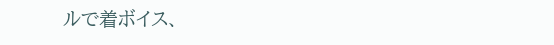ルで着ボイス、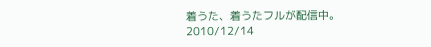着うた、着うたフルが配信中。
2010/12/14